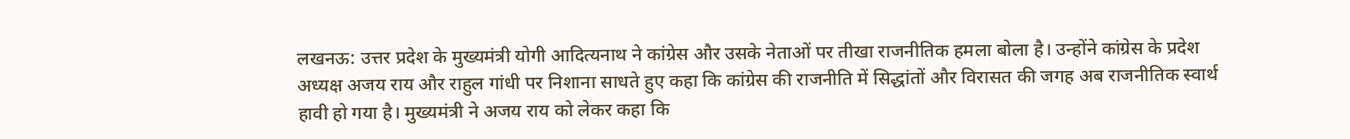लखनऊ: उत्तर प्रदेश के मुख्यमंत्री योगी आदित्यनाथ ने कांग्रेस और उसके नेताओं पर तीखा राजनीतिक हमला बोला है। उन्होंने कांग्रेस के प्रदेश अध्यक्ष अजय राय और राहुल गांधी पर निशाना साधते हुए कहा कि कांग्रेस की राजनीति में सिद्धांतों और विरासत की जगह अब राजनीतिक स्वार्थ हावी हो गया है। मुख्यमंत्री ने अजय राय को लेकर कहा कि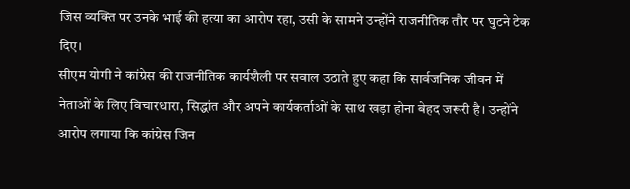जिस व्यक्ति पर उनके भाई की हत्या का आरोप रहा, उसी के सामने उन्होंने राजनीतिक तौर पर घुटने टेक दिए।
सीएम योगी ने कांग्रेस की राजनीतिक कार्यशैली पर सवाल उठाते हुए कहा कि सार्वजनिक जीवन में नेताओं के लिए विचारधारा, सिद्धांत और अपने कार्यकर्ताओं के साथ खड़ा होना बेहद जरूरी है। उन्होंने आरोप लगाया कि कांग्रेस जिन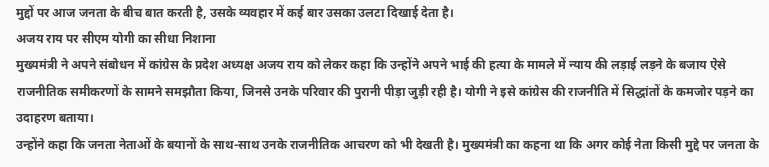मुद्दों पर आज जनता के बीच बात करती है, उसके व्यवहार में कई बार उसका उलटा दिखाई देता है।
अजय राय पर सीएम योगी का सीधा निशाना
मुख्यमंत्री ने अपने संबोधन में कांग्रेस के प्रदेश अध्यक्ष अजय राय को लेकर कहा कि उन्होंने अपने भाई की हत्या के मामले में न्याय की लड़ाई लड़ने के बजाय ऐसे राजनीतिक समीकरणों के सामने समझौता किया, जिनसे उनके परिवार की पुरानी पीड़ा जुड़ी रही है। योगी ने इसे कांग्रेस की राजनीति में सिद्धांतों के कमजोर पड़ने का उदाहरण बताया।
उन्होंने कहा कि जनता नेताओं के बयानों के साथ-साथ उनके राजनीतिक आचरण को भी देखती है। मुख्यमंत्री का कहना था कि अगर कोई नेता किसी मुद्दे पर जनता के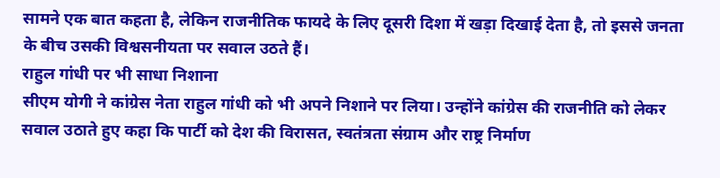सामने एक बात कहता है, लेकिन राजनीतिक फायदे के लिए दूसरी दिशा में खड़ा दिखाई देता है, तो इससे जनता के बीच उसकी विश्वसनीयता पर सवाल उठते हैं।
राहुल गांधी पर भी साधा निशाना
सीएम योगी ने कांग्रेस नेता राहुल गांधी को भी अपने निशाने पर लिया। उन्होंने कांग्रेस की राजनीति को लेकर सवाल उठाते हुए कहा कि पार्टी को देश की विरासत, स्वतंत्रता संग्राम और राष्ट्र निर्माण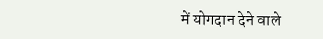में योगदान देने वाले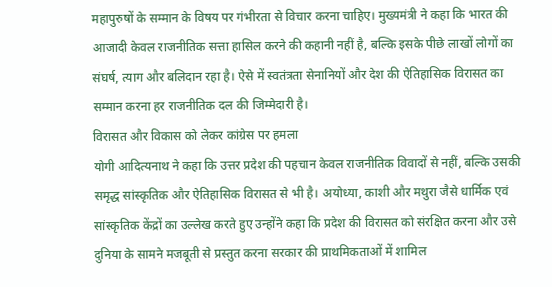महापुरुषों के सम्मान के विषय पर गंभीरता से विचार करना चाहिए। मुख्यमंत्री ने कहा कि भारत की आजादी केवल राजनीतिक सत्ता हासिल करने की कहानी नहीं है, बल्कि इसके पीछे लाखों लोगों का संघर्ष, त्याग और बलिदान रहा है। ऐसे में स्वतंत्रता सेनानियों और देश की ऐतिहासिक विरासत का सम्मान करना हर राजनीतिक दल की जिम्मेदारी है।
विरासत और विकास को लेकर कांग्रेस पर हमला
योगी आदित्यनाथ ने कहा कि उत्तर प्रदेश की पहचान केवल राजनीतिक विवादों से नहीं, बल्कि उसकी समृद्ध सांस्कृतिक और ऐतिहासिक विरासत से भी है। अयोध्या, काशी और मथुरा जैसे धार्मिक एवं सांस्कृतिक केंद्रों का उल्लेख करते हुए उन्होंने कहा कि प्रदेश की विरासत को संरक्षित करना और उसे दुनिया के सामने मजबूती से प्रस्तुत करना सरकार की प्राथमिकताओं में शामिल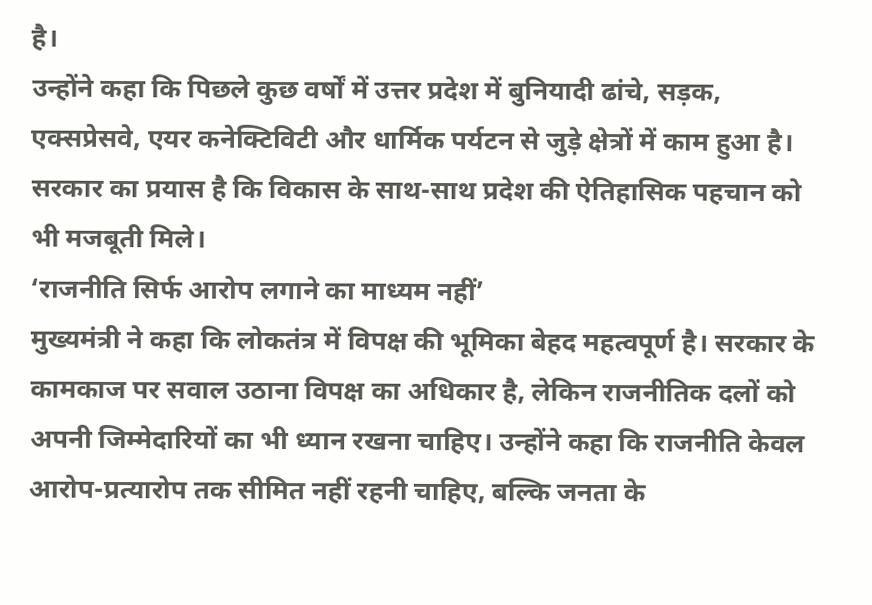है।
उन्होंने कहा कि पिछले कुछ वर्षों में उत्तर प्रदेश में बुनियादी ढांचे, सड़क, एक्सप्रेसवे, एयर कनेक्टिविटी और धार्मिक पर्यटन से जुड़े क्षेत्रों में काम हुआ है। सरकार का प्रयास है कि विकास के साथ-साथ प्रदेश की ऐतिहासिक पहचान को भी मजबूती मिले।
‘राजनीति सिर्फ आरोप लगाने का माध्यम नहीं’
मुख्यमंत्री ने कहा कि लोकतंत्र में विपक्ष की भूमिका बेहद महत्वपूर्ण है। सरकार के कामकाज पर सवाल उठाना विपक्ष का अधिकार है, लेकिन राजनीतिक दलों को अपनी जिम्मेदारियों का भी ध्यान रखना चाहिए। उन्होंने कहा कि राजनीति केवल आरोप-प्रत्यारोप तक सीमित नहीं रहनी चाहिए, बल्कि जनता के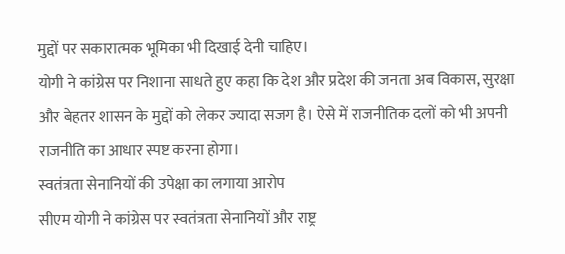मुद्दों पर सकारात्मक भूमिका भी दिखाई देनी चाहिए।
योगी ने कांग्रेस पर निशाना साधते हुए कहा कि देश और प्रदेश की जनता अब विकास, सुरक्षा और बेहतर शासन के मुद्दों को लेकर ज्यादा सजग है। ऐसे में राजनीतिक दलों को भी अपनी राजनीति का आधार स्पष्ट करना होगा।
स्वतंत्रता सेनानियों की उपेक्षा का लगाया आरोप
सीएम योगी ने कांग्रेस पर स्वतंत्रता सेनानियों और राष्ट्र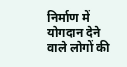निर्माण में योगदान देने वाले लोगों की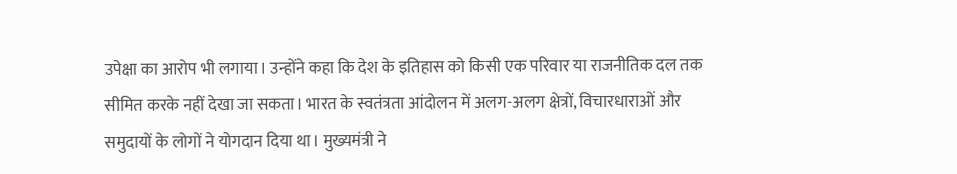उपेक्षा का आरोप भी लगाया। उन्होंने कहा कि देश के इतिहास को किसी एक परिवार या राजनीतिक दल तक सीमित करके नहीं देखा जा सकता। भारत के स्वतंत्रता आंदोलन में अलग-अलग क्षेत्रों, विचारधाराओं और समुदायों के लोगों ने योगदान दिया था। मुख्यमंत्री ने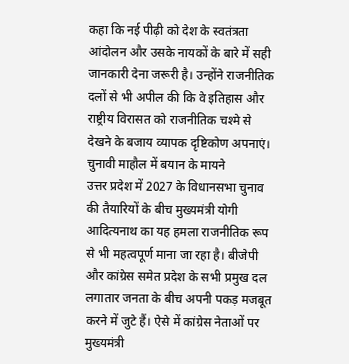कहा कि नई पीढ़ी को देश के स्वतंत्रता आंदोलन और उसके नायकों के बारे में सही जानकारी देना जरूरी है। उन्होंने राजनीतिक दलों से भी अपील की कि वे इतिहास और राष्ट्रीय विरासत को राजनीतिक चश्मे से देखने के बजाय व्यापक दृष्टिकोण अपनाएं।
चुनावी माहौल में बयान के मायने
उत्तर प्रदेश में 2027 के विधानसभा चुनाव की तैयारियों के बीच मुख्यमंत्री योगी आदित्यनाथ का यह हमला राजनीतिक रूप से भी महत्वपूर्ण माना जा रहा है। बीजेपी और कांग्रेस समेत प्रदेश के सभी प्रमुख दल लगातार जनता के बीच अपनी पकड़ मजबूत करने में जुटे हैं। ऐसे में कांग्रेस नेताओं पर मुख्यमंत्री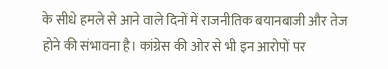के सीधे हमले से आने वाले दिनों में राजनीतिक बयानबाजी और तेज होने की संभावना है। कांग्रेस की ओर से भी इन आरोपों पर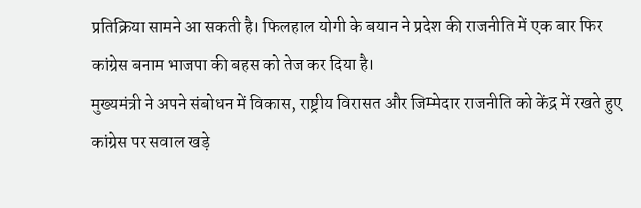प्रतिक्रिया सामने आ सकती है। फिलहाल योगी के बयान ने प्रदेश की राजनीति में एक बार फिर कांग्रेस बनाम भाजपा की बहस को तेज कर दिया है।
मुख्यमंत्री ने अपने संबोधन में विकास, राष्ट्रीय विरासत और जिम्मेदार राजनीति को केंद्र में रखते हुए कांग्रेस पर सवाल खड़े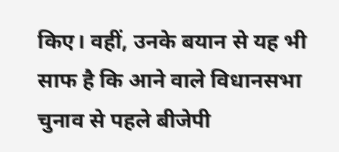किए। वहीं, उनके बयान से यह भी साफ है कि आने वाले विधानसभा चुनाव से पहले बीजेपी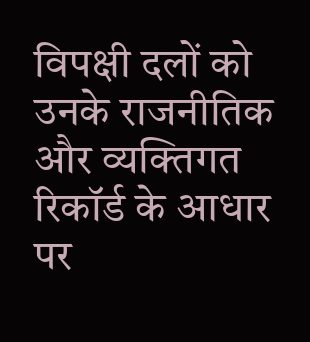विपक्षी दलों को उनके राजनीतिक और व्यक्तिगत रिकॉर्ड के आधार पर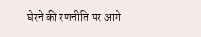घेरने की रणनीति पर आगे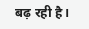बढ़ रही है।